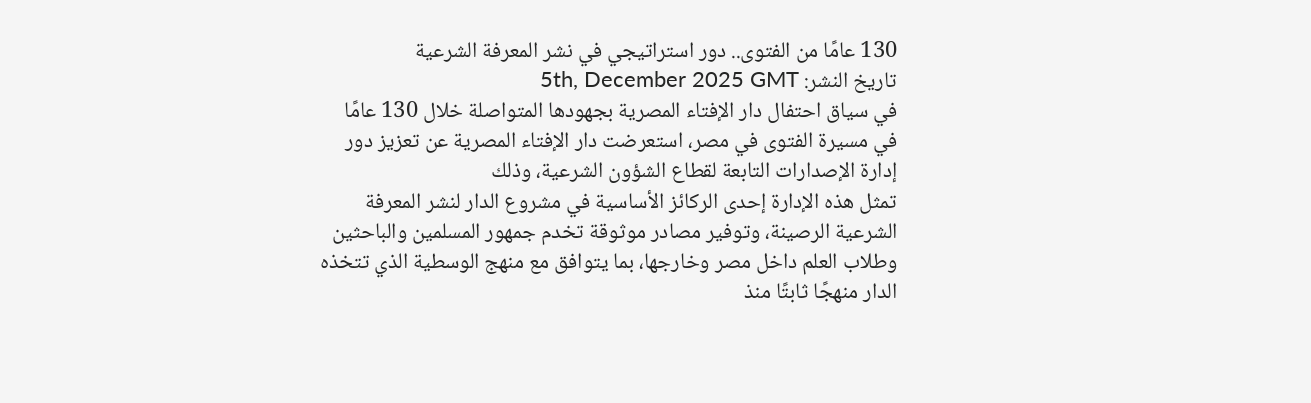130 عامًا من الفتوى.. دور استراتيجي في نشر المعرفة الشرعية
تاريخ النشر: 5th, December 2025 GMT
في سياق احتفال دار الإفتاء المصرية بجهودها المتواصلة خلال 130 عامًا في مسيرة الفتوى في مصر، استعرضت دار الإفتاء المصرية عن تعزيز دور إدارة الإصدارات التابعة لقطاع الشؤون الشرعية، وذلك
تمثل هذه الإدارة إحدى الركائز الأساسية في مشروع الدار لنشر المعرفة الشرعية الرصينة، وتوفير مصادر موثوقة تخدم جمهور المسلمين والباحثين وطلاب العلم داخل مصر وخارجها، بما يتوافق مع منهج الوسطية الذي تتخذه الدار منهجًا ثابتًا منذ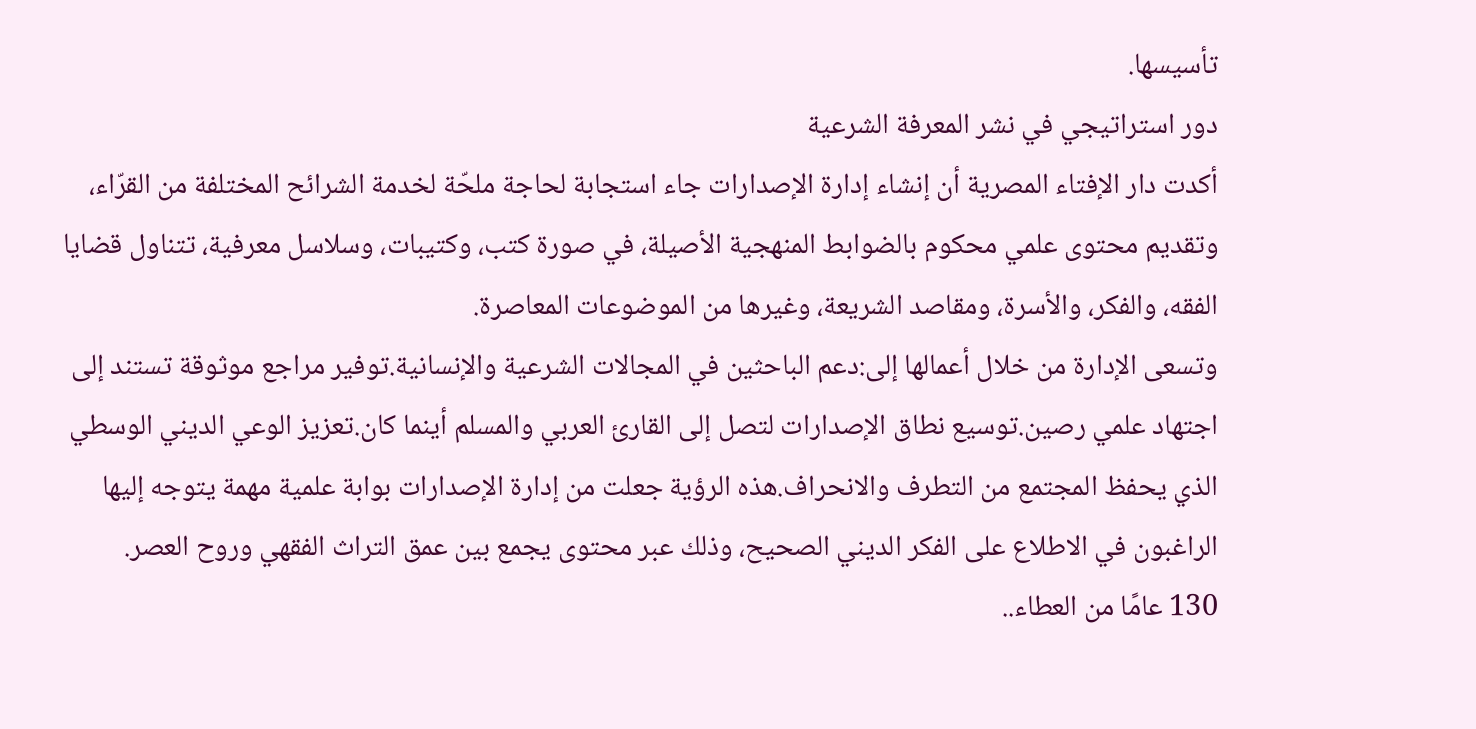تأسيسها.
دور استراتيجي في نشر المعرفة الشرعية
أكدت دار الإفتاء المصرية أن إنشاء إدارة الإصدارات جاء استجابة لحاجة ملحّة لخدمة الشرائح المختلفة من القرّاء، وتقديم محتوى علمي محكوم بالضوابط المنهجية الأصيلة، في صورة كتب، وكتيبات، وسلاسل معرفية، تتناول قضايا الفقه، والفكر، والأسرة، ومقاصد الشريعة، وغيرها من الموضوعات المعاصرة.
وتسعى الإدارة من خلال أعمالها إلى:دعم الباحثين في المجالات الشرعية والإنسانية.توفير مراجع موثوقة تستند إلى اجتهاد علمي رصين.توسيع نطاق الإصدارات لتصل إلى القارئ العربي والمسلم أينما كان.تعزيز الوعي الديني الوسطي الذي يحفظ المجتمع من التطرف والانحراف.هذه الرؤية جعلت من إدارة الإصدارات بوابة علمية مهمة يتوجه إليها الراغبون في الاطلاع على الفكر الديني الصحيح، وذلك عبر محتوى يجمع بين عمق التراث الفقهي وروح العصر.
130 عامًا من العطاء..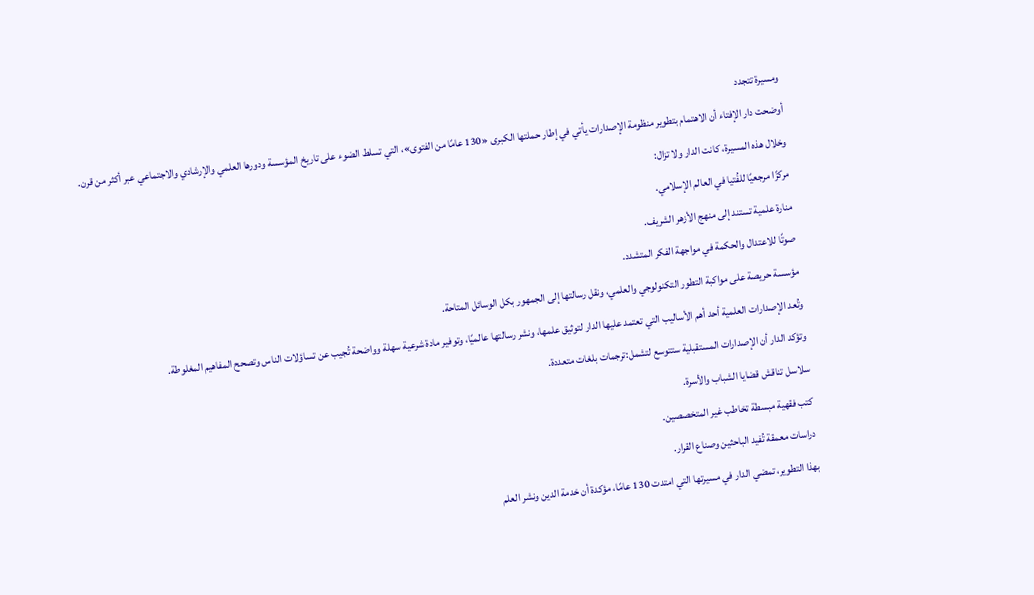ومسيرة تتجدد
أوضحت دار الإفتاء أن الاهتمام بتطوير منظومة الإصدارات يأتي في إطار حملتها الكبرى «130 عامًا من الفتوى»، التي تسلط الضوء على تاريخ المؤسسة ودورها العلمي والإرشادي والاجتماعي عبر أكثر من قرن.
وخلال هذه المسيرة، كانت الدار ولا تزال:
مركزًا مرجعيًا للفُتيا في العالم الإسلامي.
منارة علمية تستند إلى منهج الأزهر الشريف.
صوتًا للاعتدال والحكمة في مواجهة الفكر المتشدد.
مؤسسة حريصة على مواكبة التطور التكنولوجي والعلمي، ونقل رسالتها إلى الجمهور بكل الوسائل المتاحة.
وتُعد الإصدارات العلمية أحد أهم الأساليب التي تعتمد عليها الدار لتوثيق علمها، ونشر رسالتها عالميًا، وتوفير مادة شرعية سهلة وواضحة تُجيب عن تساؤلات الناس وتصحح المفاهيم المغلوطة.
وتؤكد الدار أن الإصدارات المستقبلية ستتوسع لتشمل:ترجمات بلغات متعددة.
سلاسل تناقش قضايا الشباب والأسرة.
كتب فقهية مبسطة تخاطب غير المتخصصين.
دراسات معمقة تُفيد الباحثين وصناع القرار.
بهذا التطوير، تمضي الدار في مسيرتها التي امتدت 130 عامًا، مؤكدة أن خدمة الدين ونشر العلم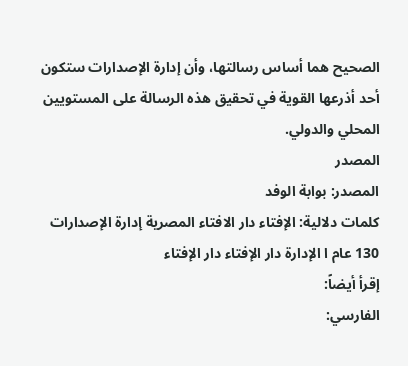الصحيح هما أساس رسالتها، وأن إدارة الإصدارات ستكون أحد أذرعها القوية في تحقيق هذه الرسالة على المستويين المحلي والدولي.
المصدر
المصدر: بوابة الوفد
كلمات دلالية: الإفتاء دار الافتاء المصرية إدارة الإصدارات 130 عام ا الإدارة دار الإفتاء دار الإفتاء
إقرأ أيضاً:
الفارسي: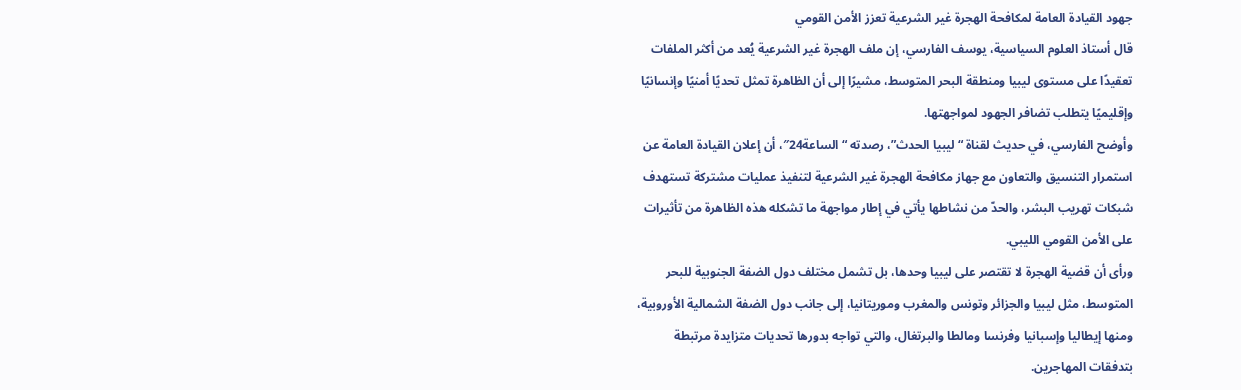جهود القيادة العامة لمكافحة الهجرة غير الشرعية تعزز الأمن القومي
قال أستاذ العلوم السياسية، يوسف الفارسي، إن ملف الهجرة غير الشرعية يُعد من أكثر الملفات تعقيدًا على مستوى ليبيا ومنطقة البحر المتوسط، مشيرًا إلى أن الظاهرة تمثل تحديًا أمنيًا وإنسانيًا وإقليميًا يتطلب تضافر الجهود لمواجهتها.
وأوضح الفارسي، في حديث لقناة “ليبيا الحدث”، رصدته “الساعة24″، أن إعلان القيادة العامة عن استمرار التنسيق والتعاون مع جهاز مكافحة الهجرة غير الشرعية لتنفيذ عمليات مشتركة تستهدف شبكات تهريب البشر، والحدّ من نشاطها يأتي في إطار مواجهة ما تشكله هذه الظاهرة من تأثيرات على الأمن القومي الليبي.
ورأى أن قضية الهجرة لا تقتصر على ليبيا وحدها، بل تشمل مختلف دول الضفة الجنوبية للبحر المتوسط، مثل ليبيا والجزائر وتونس والمغرب وموريتانيا، إلى جانب دول الضفة الشمالية الأوروبية، ومنها إيطاليا وإسبانيا وفرنسا ومالطا والبرتغال، والتي تواجه بدورها تحديات متزايدة مرتبطة بتدفقات المهاجرين.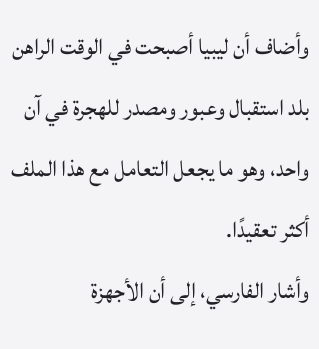وأضاف أن ليبيا أصبحت في الوقت الراهن بلد استقبال وعبور ومصدر للهجرة في آن واحد، وهو ما يجعل التعامل مع هذا الملف أكثر تعقيدًا.
وأشار الفارسي، إلى أن الأجهزة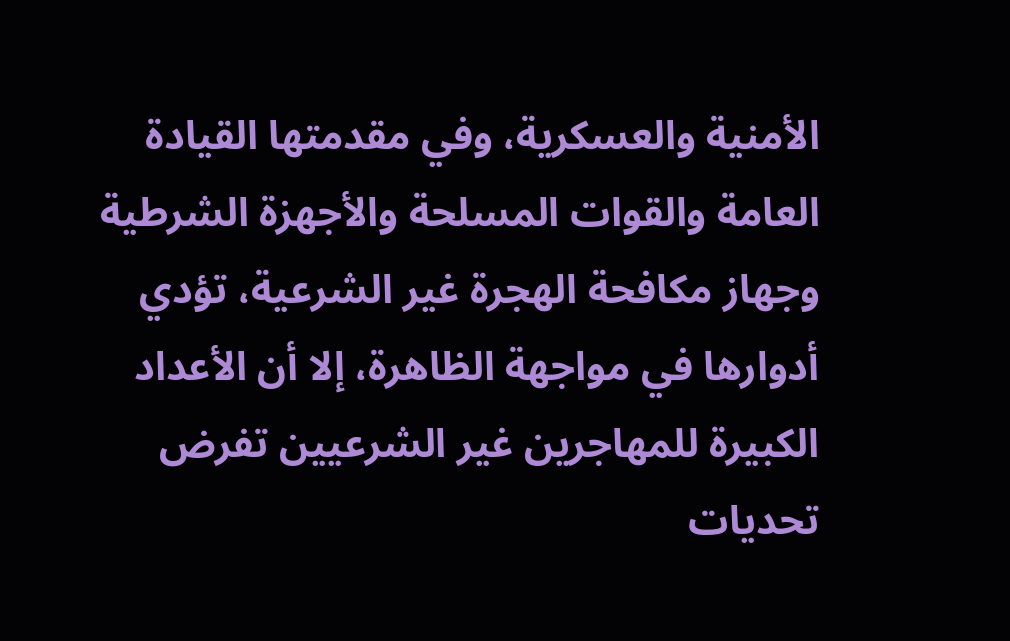الأمنية والعسكرية، وفي مقدمتها القيادة العامة والقوات المسلحة والأجهزة الشرطية وجهاز مكافحة الهجرة غير الشرعية، تؤدي أدوارها في مواجهة الظاهرة، إلا أن الأعداد الكبيرة للمهاجرين غير الشرعيين تفرض تحديات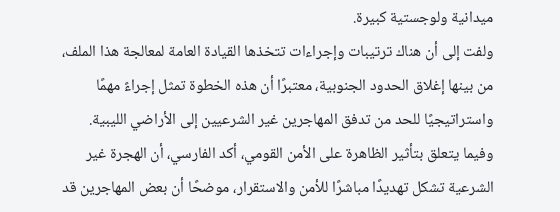ميدانية ولوجستية كبيرة.
ولفت إلى أن هناك ترتيبات وإجراءات تتخذها القيادة العامة لمعالجة هذا الملف، من بينها إغلاق الحدود الجنوبية، معتبرًا أن هذه الخطوة تمثل إجراءً مهمًا واستراتيجيًا للحد من تدفق المهاجرين غير الشرعيين إلى الأراضي الليبية.
وفيما يتعلق بتأثير الظاهرة على الأمن القومي، أكد الفارسي، أن الهجرة غير الشرعية تشكل تهديدًا مباشرًا للأمن والاستقرار، موضحًا أن بعض المهاجرين قد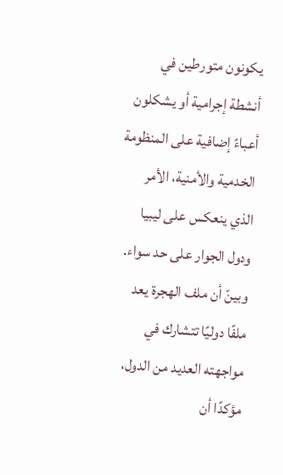يكونون متورطين في أنشطة إجرامية أو يشكلون أعباءً إضافية على المنظومة الخدمية والأمنية، الأمر الذي ينعكس على ليبيا ودول الجوار على حد سواء.
وبينّ أن ملف الهجرة يعد ملفًا دوليًا تتشارك في مواجهته العديد من الدول، مؤكدًا أن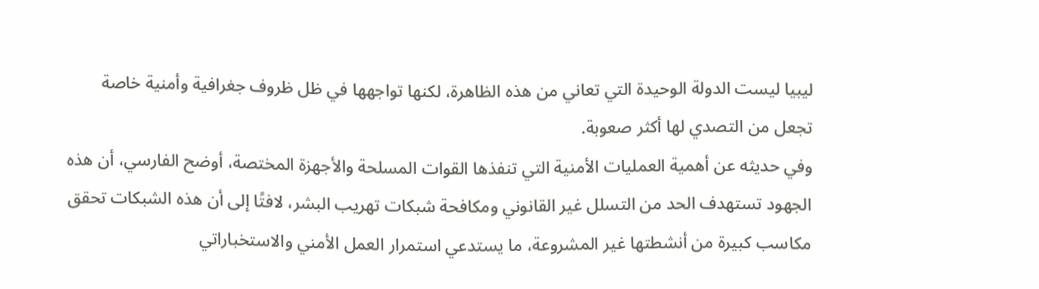ليبيا ليست الدولة الوحيدة التي تعاني من هذه الظاهرة، لكنها تواجهها في ظل ظروف جغرافية وأمنية خاصة تجعل من التصدي لها أكثر صعوبة.
وفي حديثه عن أهمية العمليات الأمنية التي تنفذها القوات المسلحة والأجهزة المختصة، أوضح الفارسي، أن هذه الجهود تستهدف الحد من التسلل غير القانوني ومكافحة شبكات تهريب البشر، لافتًا إلى أن هذه الشبكات تحقق مكاسب كبيرة من أنشطتها غير المشروعة، ما يستدعي استمرار العمل الأمني والاستخباراتي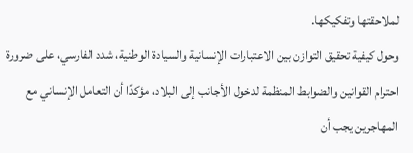لملاحقتها وتفكيكها.
وحول كيفية تحقيق التوازن بين الاعتبارات الإنسانية والسيادة الوطنية، شدد الفارسي، على ضرورة احترام القوانين والضوابط المنظمة لدخول الأجانب إلى البلاد، مؤكدًا أن التعامل الإنساني مع المهاجرين يجب أن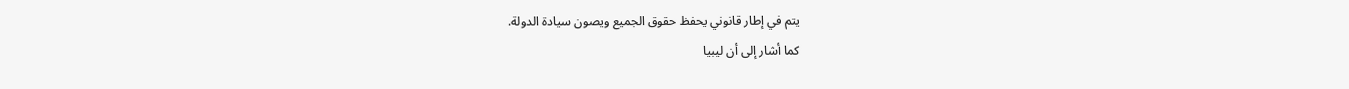يتم في إطار قانوني يحفظ حقوق الجميع ويصون سيادة الدولة.
كما أشار إلى أن ليبيا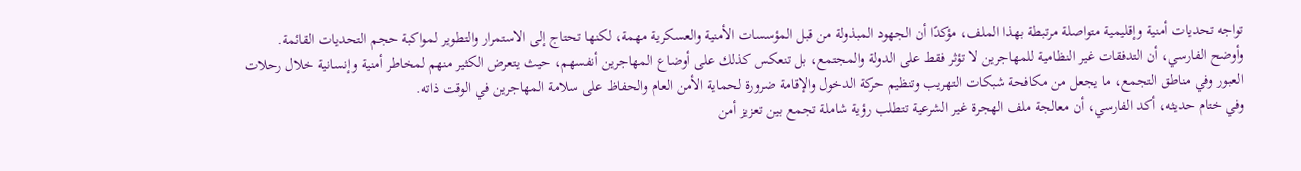تواجه تحديات أمنية وإقليمية متواصلة مرتبطة بهذا الملف، مؤكدًا أن الجهود المبذولة من قبل المؤسسات الأمنية والعسكرية مهمة، لكنها تحتاج إلى الاستمرار والتطوير لمواكبة حجم التحديات القائمة.
وأوضح الفارسي، أن التدفقات غير النظامية للمهاجرين لا تؤثر فقط على الدولة والمجتمع، بل تنعكس كذلك على أوضاع المهاجرين أنفسهم، حيث يتعرض الكثير منهم لمخاطر أمنية وإنسانية خلال رحلات العبور وفي مناطق التجمع، ما يجعل من مكافحة شبكات التهريب وتنظيم حركة الدخول والإقامة ضرورة لحماية الأمن العام والحفاظ على سلامة المهاجرين في الوقت ذاته.
وفي ختام حديثه، أكد الفارسي، أن معالجة ملف الهجرة غير الشرعية تتطلب رؤية شاملة تجمع بين تعزيز أمن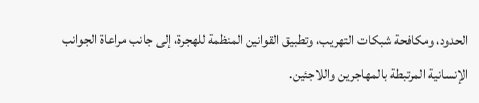الحدود، ومكافحة شبكات التهريب، وتطبيق القوانين المنظمة للهجرة، إلى جانب مراعاة الجوانب الإنسانية المرتبطة بالمهاجرين واللاجئين.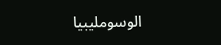الوسومليبيا